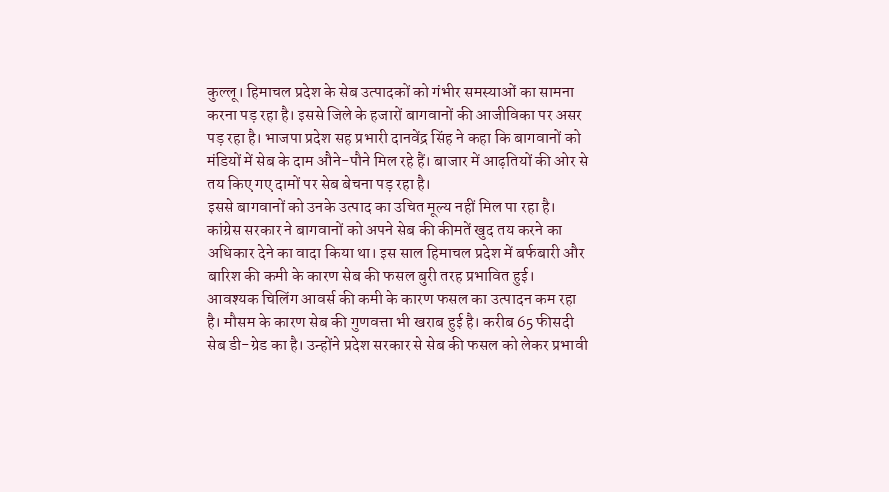कुल्लू। हिमाचल प्रदेश के सेब उत्पादकों को गंभीर समस्याओं का सामना करना पड़ रहा है। इससे जिले के हजारों बागवानों की आजीविका पर असर पड़ रहा है। भाजपा प्रदेश सह प्रभारी दानवेंद्र सिंह ने कहा कि बागवानों को मंडियों में सेब के दाम औने-पौने मिल रहे हैं। बाजार में आढ़तियों की ओर से तय किए गए दामों पर सेब बेचना पड़ रहा है।
इससे बागवानों को उनके उत्पाद का उचित मूल्य नहीं मिल पा रहा है। कांग्रेस सरकार ने बागवानों को अपने सेब की कीमतें खुद तय करने का अधिकार देने का वादा किया था। इस साल हिमाचल प्रदेश में बर्फबारी और बारिश की कमी के कारण सेब की फसल बुरी तरह प्रभावित हुई।
आवश्यक चिलिंग आवर्स की कमी के कारण फसल का उत्पादन कम रहा है। मौसम के कारण सेब की गुणवत्ता भी खराब हुई है। करीब 65 फीसदी सेब डी-ग्रेड का है। उन्होंने प्रदेश सरकार से सेब की फसल को लेकर प्रभावी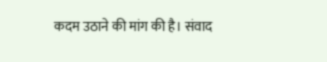कदम उठाने की मांग की है। संवाद